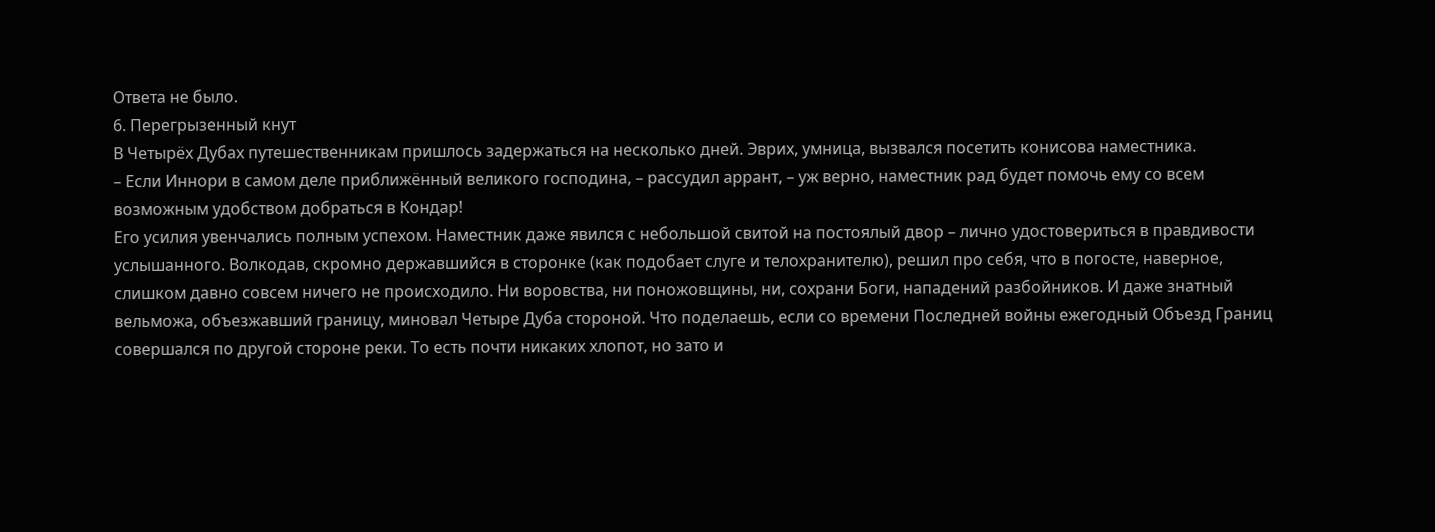Ответа не было.
6. Перегрызенный кнут
В Четырёх Дубах путешественникам пришлось задержаться на несколько дней. Эврих, умница, вызвался посетить конисова наместника.
– Если Иннори в самом деле приближённый великого господина, – рассудил аррант, – уж верно, наместник рад будет помочь ему со всем возможным удобством добраться в Кондар!
Его усилия увенчались полным успехом. Наместник даже явился с небольшой свитой на постоялый двор – лично удостовериться в правдивости услышанного. Волкодав, скромно державшийся в сторонке (как подобает слуге и телохранителю), решил про себя, что в погосте, наверное, слишком давно совсем ничего не происходило. Ни воровства, ни поножовщины, ни, сохрани Боги, нападений разбойников. И даже знатный вельможа, объезжавший границу, миновал Четыре Дуба стороной. Что поделаешь, если со времени Последней войны ежегодный Объезд Границ совершался по другой стороне реки. То есть почти никаких хлопот, но зато и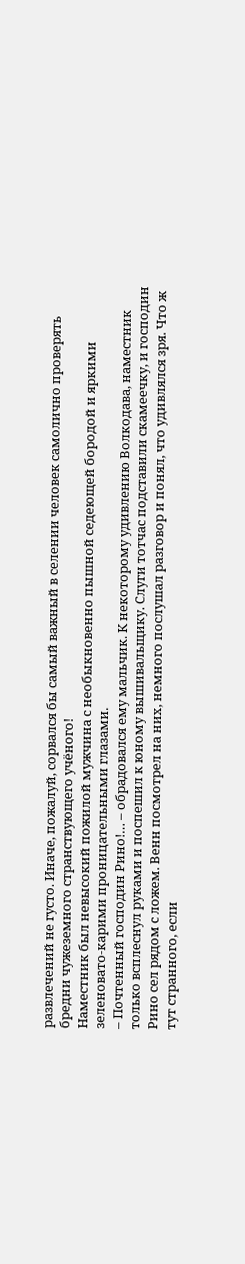развлечений не густо. Иначе, пожалуй, сорвался бы самый важный в селении человек самолично проверять бредни чужеземного странствующего учёного!
Наместник был невысокий пожилой мужчина с необыкновенно пышной седеющей бородой и яркими зеленовато-карими проницательными глазами.
– Почтенный господин Рино!… – обрадовался ему мальчик. К некоторому удивлению Волкодава, наместник только всплеснул руками и поспешил к юному вышивальщику. Слуги тотчас подставили скамеечку, и господин Рино сел рядом с ложем. Венн посмотрел на них, немного послушал разговор и понял, что удивлялся зря. Что ж тут странного, если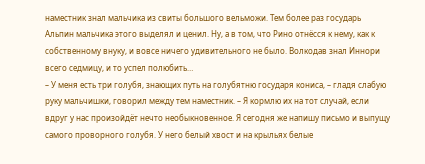наместник знал мальчика из свиты большого вельможи. Тем более раз государь Альпин мальчика этого выделял и ценил. Ну, а в том, что Рино отнёсся к нему, как к собственному внуку, и вовсе ничего удивительного не было. Волкодав знал Иннори всего седмицу, и то успел полюбить…
– У меня есть три голубя, знающих путь на голубятню государя кониса, – гладя слабую руку мальчишки, говорил между тем наместник. – Я кормлю их на тот случай, если вдруг у нас произойдёт нечто необыкновенное. Я сегодня же напишу письмо и выпущу самого проворного голубя. У него белый хвост и на крыльях белые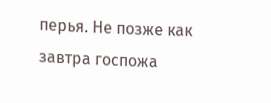перья. Не позже как завтра госпожа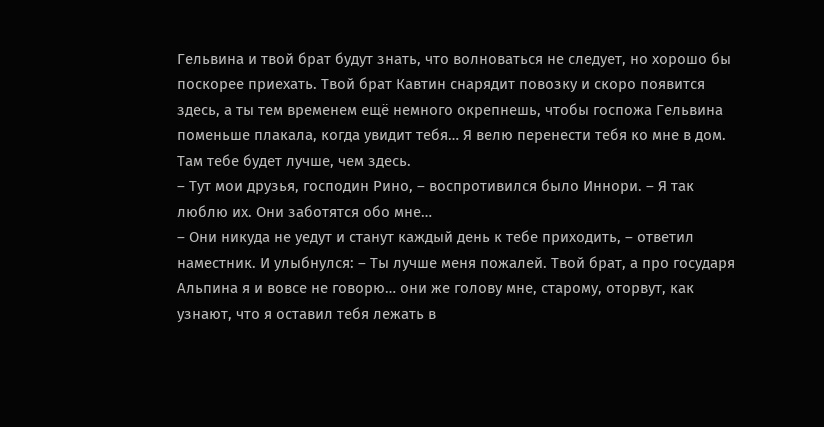Гельвина и твой брат будут знать, что волноваться не следует, но хорошо бы поскорее приехать. Твой брат Кавтин снарядит повозку и скоро появится здесь, а ты тем временем ещё немного окрепнешь, чтобы госпожа Гельвина поменьше плакала, когда увидит тебя… Я велю перенести тебя ко мне в дом. Там тебе будет лучше, чем здесь.
– Тут мои друзья, господин Рино, – воспротивился было Иннори. – Я так люблю их. Они заботятся обо мне…
– Они никуда не уедут и станут каждый день к тебе приходить, – ответил наместник. И улыбнулся: – Ты лучше меня пожалей. Твой брат, а про государя Альпина я и вовсе не говорю… они же голову мне, старому, оторвут, как узнают, что я оставил тебя лежать в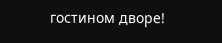гостином дворе!